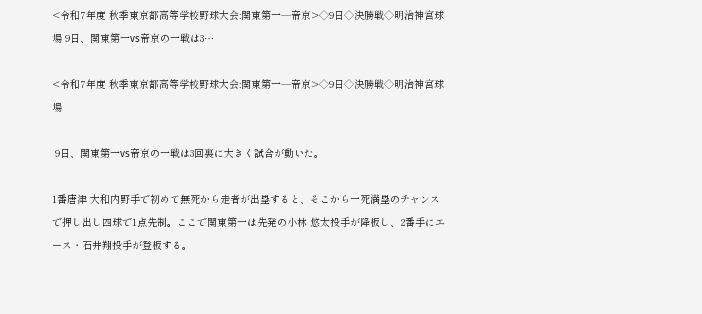<令和7年度 秋季東京都高等学校野球大会:関東第一―帝京>◇9日◇決勝戦◇明治神宮球場 9日、関東第一vs帝京の一戦は3…

<令和7年度 秋季東京都高等学校野球大会:関東第一―帝京>◇9日◇決勝戦◇明治神宮球場

 9日、関東第一vs帝京の一戦は3回裏に大きく試合が動いた。

1番唐津 大和内野手で初めて無死から走者が出塁すると、そこから一死満塁のチャンスで押し出し四球で1点先制。ここで関東第一は先発の小林 悠太投手が降板し、2番手にエース・石井翔投手が登板する。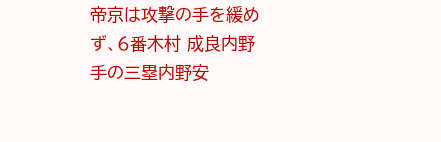帝京は攻撃の手を緩めず、6番木村 成良内野手の三塁内野安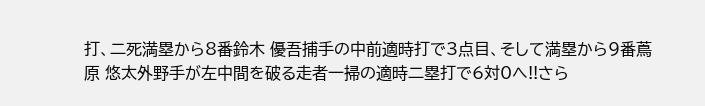打、二死満塁から8番鈴木 優吾捕手の中前適時打で3点目、そして満塁から9番蔦原 悠太外野手が左中間を破る走者一掃の適時二塁打で6対0へ!!さら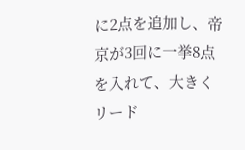に2点を追加し、帝京が3回に一挙8点を入れて、大きくリード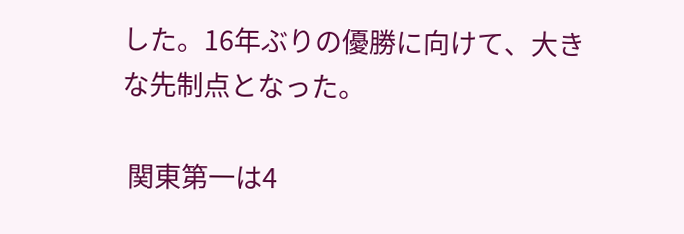した。16年ぶりの優勝に向けて、大きな先制点となった。

 関東第一は4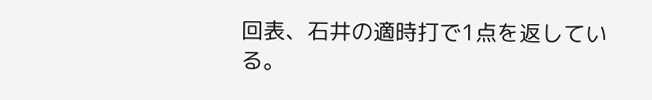回表、石井の適時打で1点を返している。